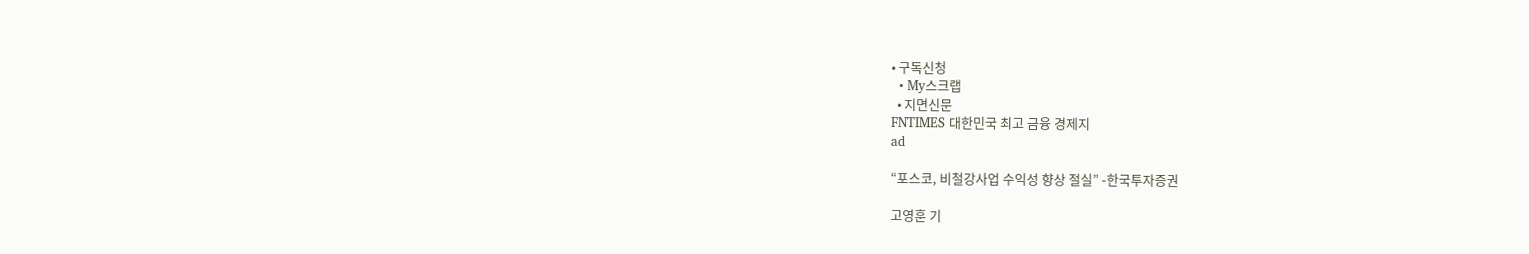• 구독신청
  • My스크랩
  • 지면신문
FNTIMES 대한민국 최고 금융 경제지
ad

“포스코, 비철강사업 수익성 향상 절실” -한국투자증권

고영훈 기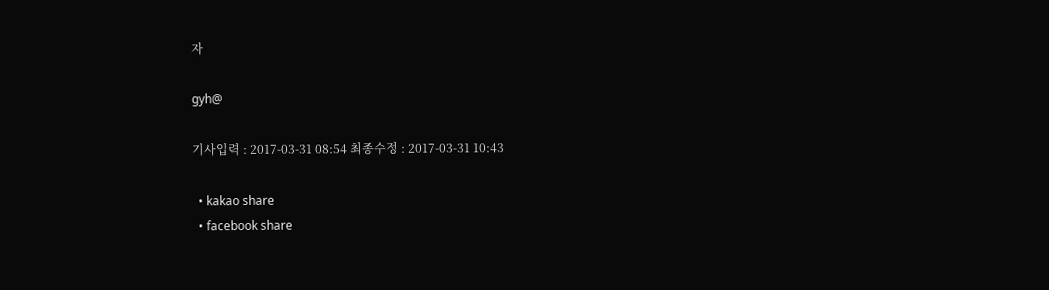자

gyh@

기사입력 : 2017-03-31 08:54 최종수정 : 2017-03-31 10:43

  • kakao share
  • facebook share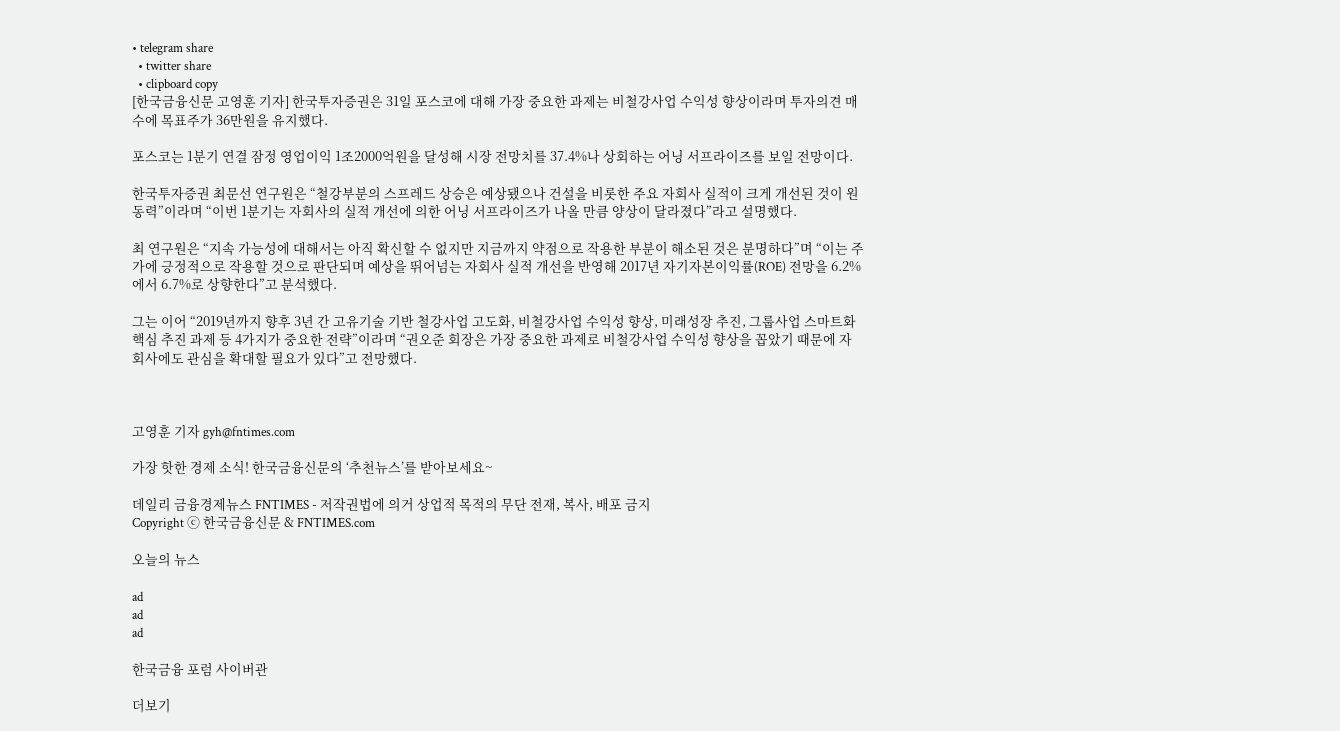• telegram share
  • twitter share
  • clipboard copy
[한국금융신문 고영훈 기자] 한국투자증권은 31일 포스코에 대해 가장 중요한 과제는 비철강사업 수익성 향상이라며 투자의견 매수에 목표주가 36만원을 유지했다.

포스코는 1분기 연결 잠정 영업이익 1조2000억원을 달성해 시장 전망치를 37.4%나 상회하는 어닝 서프라이즈를 보일 전망이다.

한국투자증권 최문선 연구원은 “철강부분의 스프레드 상승은 예상됐으나 건설을 비롯한 주요 자회사 실적이 크게 개선된 것이 원동력”이라며 “이번 1분기는 자회사의 실적 개선에 의한 어닝 서프라이즈가 나올 만큼 양상이 달라졌다”라고 설명했다.

최 연구원은 “지속 가능성에 대해서는 아직 확신할 수 없지만 지금까지 약점으로 작용한 부분이 해소된 것은 분명하다”며 “이는 주가에 긍정적으로 작용할 것으로 판단되며 예상을 뛰어넘는 자회사 실적 개선을 반영해 2017년 자기자본이익률(ROE) 전망을 6.2%에서 6.7%로 상향한다”고 분석했다.

그는 이어 “2019년까지 향후 3년 간 고유기술 기반 철강사업 고도화, 비철강사업 수익성 향상, 미래성장 추진, 그룹사업 스마트화 핵심 추진 과제 등 4가지가 중요한 전략”이라며 “권오준 회장은 가장 중요한 과제로 비철강사업 수익성 향상을 꼽았기 때문에 자회사에도 관심을 확대할 필요가 있다”고 전망했다.



고영훈 기자 gyh@fntimes.com

가장 핫한 경제 소식! 한국금융신문의 ‘추천뉴스’를 받아보세요~

데일리 금융경제뉴스 FNTIMES - 저작권법에 의거 상업적 목적의 무단 전재, 복사, 배포 금지
Copyright ⓒ 한국금융신문 & FNTIMES.com

오늘의 뉴스

ad
ad
ad

한국금융 포럼 사이버관

더보기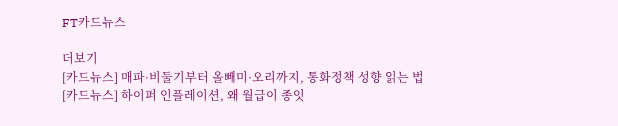FT카드뉴스

더보기
[카드뉴스] 매파·비둘기부터 올빼미·오리까지, 통화정책 성향 읽는 법
[카드뉴스] 하이퍼 인플레이션, 왜 월급이 종잇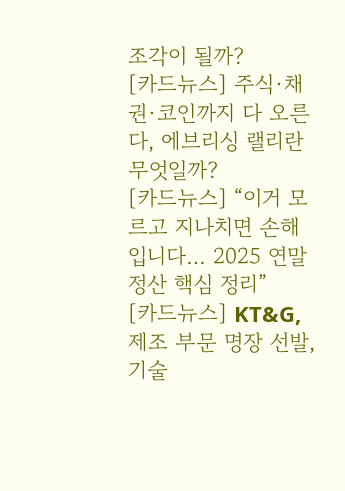조각이 될까?
[카드뉴스] 주식·채권·코인까지 다 오른다, 에브리싱 랠리란 무엇일까?
[카드뉴스] “이거 모르고 지나치면 손해입니다… 2025 연말정산 핵심 정리”
[카드뉴스] KT&G, 제조 부문 명장 선발, 기술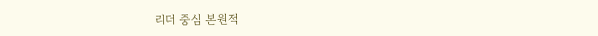리더 중심 본원적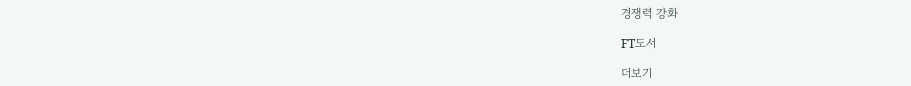경쟁력 강화

FT도서

더보기